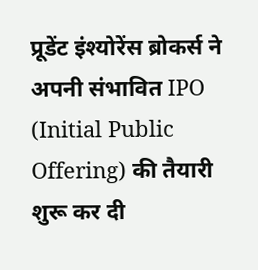प्रूडेंट इंश्योरेंस ब्रोकर्स ने अपनी संभावित IPO (Initial Public Offering) की तैयारी शुरू कर दी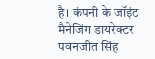है। कंपनी के जॉइंट मैनेजिंग डायरेक्टर पवनजीत सिंह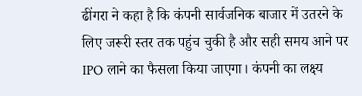ढींगरा ने कहा है कि कंपनी सार्वजनिक बाजार में उतरने के लिए जरूरी स्तर तक पहुंच चुकी है और सही समय आने पर IPO लाने का फैसला किया जाएगा। कंपनी का लक्ष्य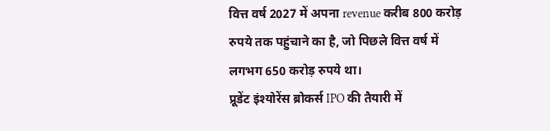वित्त वर्ष 2027 में अपना revenue करीब 800 करोड़ रुपये तक पहुंचाने का है, जो पिछले वित्त वर्ष में लगभग 650 करोड़ रुपये था।
प्रूडेंट इंश्योरेंस ब्रोकर्स IPO की तैयारी में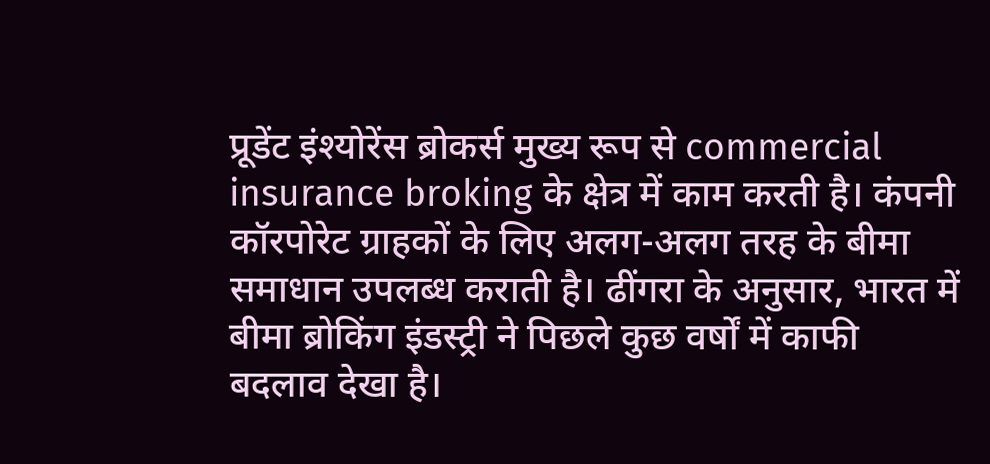प्रूडेंट इंश्योरेंस ब्रोकर्स मुख्य रूप से commercial insurance broking के क्षेत्र में काम करती है। कंपनी कॉरपोरेट ग्राहकों के लिए अलग-अलग तरह के बीमा समाधान उपलब्ध कराती है। ढींगरा के अनुसार, भारत में बीमा ब्रोकिंग इंडस्ट्री ने पिछले कुछ वर्षों में काफी बदलाव देखा है।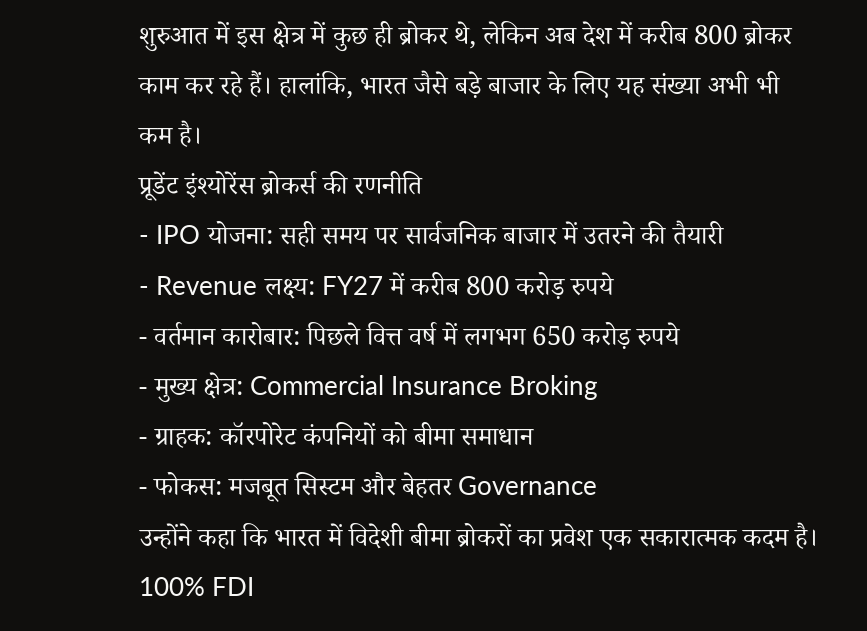शुरुआत में इस क्षेत्र में कुछ ही ब्रोकर थे, लेकिन अब देश में करीब 800 ब्रोकर काम कर रहे हैं। हालांकि, भारत जैसे बड़े बाजार के लिए यह संख्या अभी भी कम है।
प्रूडेंट इंश्योरेंस ब्रोकर्स की रणनीति
- IPO योजना: सही समय पर सार्वजनिक बाजार में उतरने की तैयारी
- Revenue लक्ष्य: FY27 में करीब 800 करोड़ रुपये
- वर्तमान कारोबार: पिछले वित्त वर्ष में लगभग 650 करोड़ रुपये
- मुख्य क्षेत्र: Commercial Insurance Broking
- ग्राहक: कॉरपोरेट कंपनियों को बीमा समाधान
- फोकस: मजबूत सिस्टम और बेहतर Governance
उन्होंने कहा कि भारत में विदेशी बीमा ब्रोकरों का प्रवेश एक सकारात्मक कदम है। 100% FDI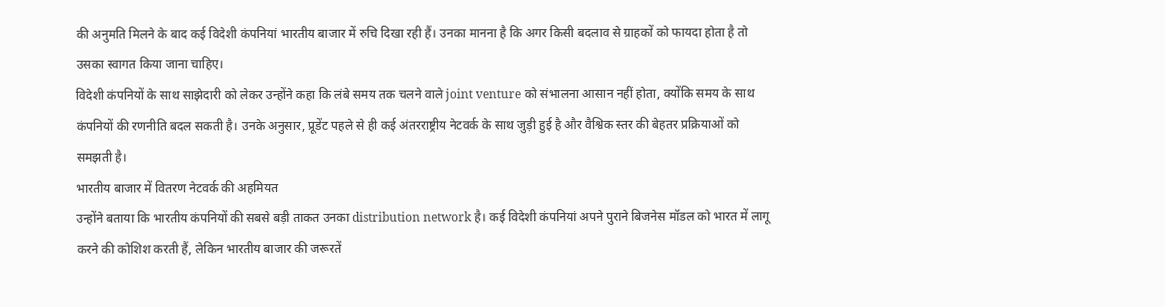की अनुमति मिलने के बाद कई विदेशी कंपनियां भारतीय बाजार में रुचि दिखा रही हैं। उनका मानना है कि अगर किसी बदलाव से ग्राहकों को फायदा होता है तो उसका स्वागत किया जाना चाहिए।
विदेशी कंपनियों के साथ साझेदारी को लेकर उन्होंने कहा कि लंबे समय तक चलने वाले joint venture को संभालना आसान नहीं होता, क्योंकि समय के साथ कंपनियों की रणनीति बदल सकती है। उनके अनुसार, प्रूडेंट पहले से ही कई अंतरराष्ट्रीय नेटवर्क के साथ जुड़ी हुई है और वैश्विक स्तर की बेहतर प्रक्रियाओं को समझती है।
भारतीय बाजार में वितरण नेटवर्क की अहमियत
उन्होंने बताया कि भारतीय कंपनियों की सबसे बड़ी ताकत उनका distribution network है। कई विदेशी कंपनियां अपने पुराने बिजनेस मॉडल को भारत में लागू करने की कोशिश करती हैं, लेकिन भारतीय बाजार की जरूरतें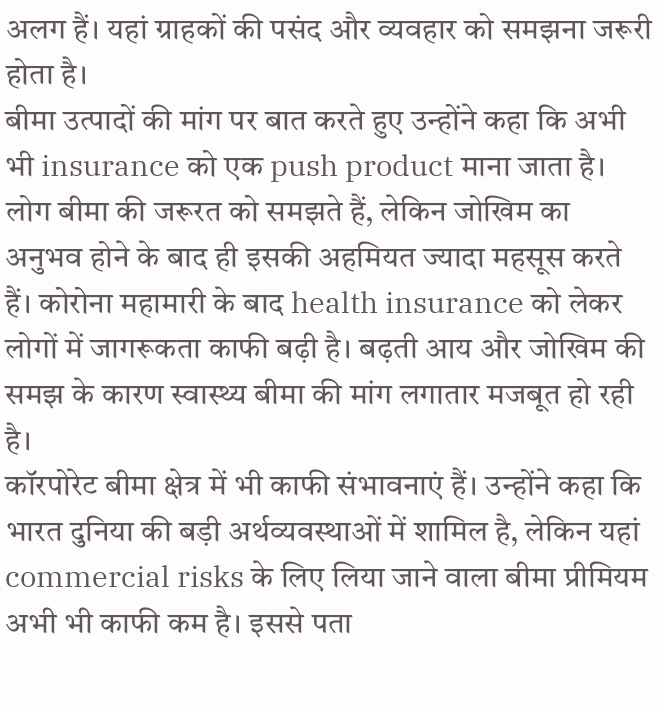अलग हैं। यहां ग्राहकों की पसंद और व्यवहार को समझना जरूरी होता है।
बीमा उत्पादों की मांग पर बात करते हुए उन्होंने कहा कि अभी भी insurance को एक push product माना जाता है। लोग बीमा की जरूरत को समझते हैं, लेकिन जोखिम का अनुभव होने के बाद ही इसकी अहमियत ज्यादा महसूस करते हैं। कोरोना महामारी के बाद health insurance को लेकर लोगों में जागरूकता काफी बढ़ी है। बढ़ती आय और जोखिम की समझ के कारण स्वास्थ्य बीमा की मांग लगातार मजबूत हो रही है।
कॉरपोरेट बीमा क्षेत्र में भी काफी संभावनाएं हैं। उन्होंने कहा कि भारत दुनिया की बड़ी अर्थव्यवस्थाओं में शामिल है, लेकिन यहां commercial risks के लिए लिया जाने वाला बीमा प्रीमियम अभी भी काफी कम है। इससे पता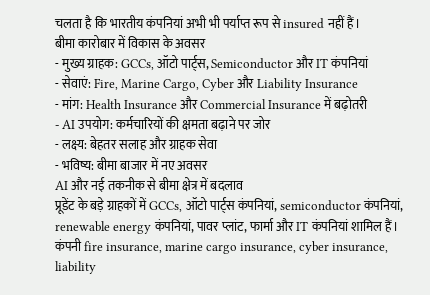चलता है कि भारतीय कंपनियां अभी भी पर्याप्त रूप से insured नहीं हैं।
बीमा कारोबार में विकास के अवसर
- मुख्य ग्राहक: GCCs, ऑटो पार्ट्स, Semiconductor और IT कंपनियां
- सेवाएं: Fire, Marine Cargo, Cyber और Liability Insurance
- मांग: Health Insurance और Commercial Insurance में बढ़ोतरी
- AI उपयोग: कर्मचारियों की क्षमता बढ़ाने पर जोर
- लक्ष्य: बेहतर सलाह और ग्राहक सेवा
- भविष्य: बीमा बाजार में नए अवसर
AI और नई तकनीक से बीमा क्षेत्र में बदलाव
प्रूडेंट के बड़े ग्राहकों में GCCs, ऑटो पार्ट्स कंपनियां, semiconductor कंपनियां, renewable energy कंपनियां, पावर प्लांट, फार्मा और IT कंपनियां शामिल हैं। कंपनी fire insurance, marine cargo insurance, cyber insurance, liability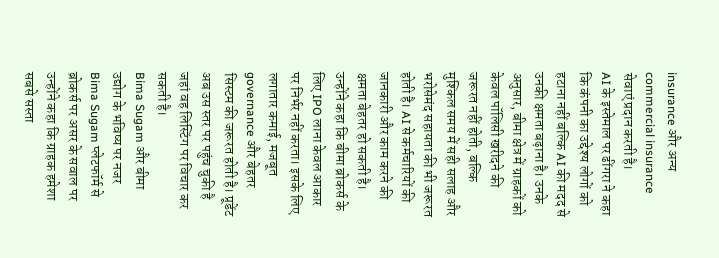insurance और अन्य commercial insurance सेवाएं प्रदान करती है।
AI के इस्तेमाल पर ढींगरा ने कहा कि कंपनी का उद्देश्य लोगों को हटाना नहीं बल्कि AI की मदद से उनकी क्षमता बढ़ाना है। उनके अनुसार, बीमा क्षेत्र में ग्राहकों को केवल पॉलिसी खरीदने की जरूरत नहीं होती, बल्कि मुश्किल समय में सही सलाह और भरोसेमंद सहायता की भी जरूरत होती है। AI से कर्मचारियों की जानकारी और काम करने की क्षमता बेहतर हो सकती है।
उन्होंने कहा कि बीमा ब्रोकर्स के लिए IPO लाना केवल आकार पर निर्भर नहीं करता। इसके लिए लगातार कमाई, मजबूत governance और बेहतर सिस्टम की जरूरत होती है। प्रूडेंट अब उस स्तर पर पहुंच चुकी है जहां वह लिस्टिंग पर विचार कर सकती है।
Bima Sugam और बीमा उद्योग के भविष्य पर नजर
Bima Sugam प्लेटफॉर्म से ब्रोकर्स पर असर के सवाल पर उन्होंने कहा कि ग्राहक हमेशा सबसे सस्ता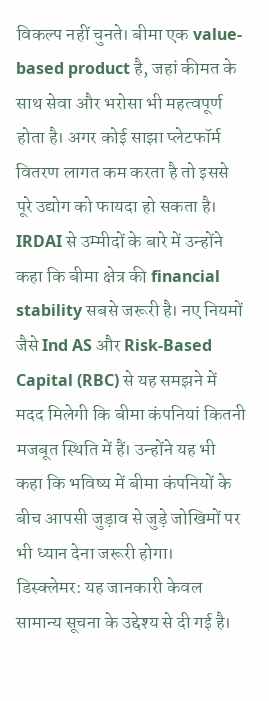विकल्प नहीं चुनते। बीमा एक value-based product है, जहां कीमत के साथ सेवा और भरोसा भी महत्वपूर्ण होता है। अगर कोई साझा प्लेटफॉर्म वितरण लागत कम करता है तो इससे पूरे उद्योग को फायदा हो सकता है।
IRDAI से उम्मीदों के बारे में उन्होंने कहा कि बीमा क्षेत्र की financial stability सबसे जरूरी है। नए नियमों जैसे Ind AS और Risk-Based Capital (RBC) से यह समझने में मदद मिलेगी कि बीमा कंपनियां कितनी मजबूत स्थिति में हैं। उन्होंने यह भी कहा कि भविष्य में बीमा कंपनियों के बीच आपसी जुड़ाव से जुड़े जोखिमों पर भी ध्यान देना जरूरी होगा।
डिस्क्लेमर: यह जानकारी केवल सामान्य सूचना के उद्देश्य से दी गई है।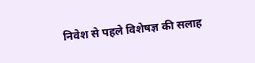निवेश से पहले विशेषज्ञ की सलाह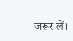जरूर लें।